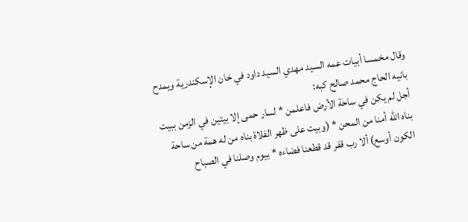وقال مخمسا أبيات عمه السيد مهدي السيد داود في خان الإسكندرية ويمدح بانيه الحاج محمد صالح كبه:
أجل لم يكن في ساحة الأرض فاعلمن * لسار حمى إلا بيتين في الزمن ببيت بناه الله أمنا من المحن * (وبيت على ظهر الفلاة بناه من له همة من ساحة الكون أوسع) ألا رب قفر قد قطعنا فضاءه * بيوم وصلنا في الصباح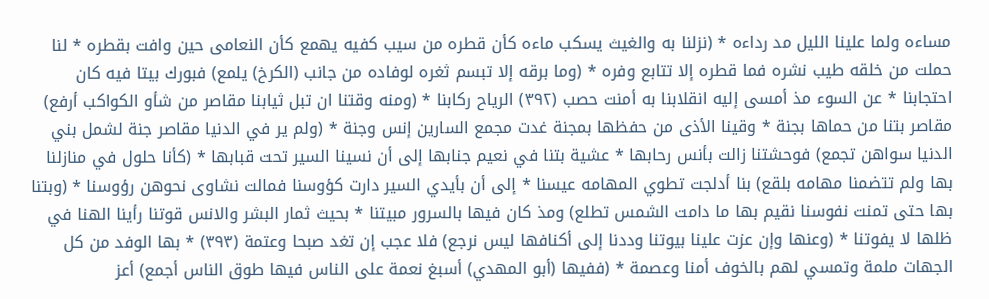مساءه ولما علينا الليل مد رداءه * (نزلنا به والغيث يسكب ماءه كأن قطره من سيب كفيه يهمع كأن النعامى حين وافت بقطره * لنا حملت من خلقه طيب نشره فما قطره إلا تتابع وفره * (وما برقه إلا تبسم ثغره لوفاده من جانب (الكرخ) يلمع) فبورك بيتا فيه كان احتجابنا * عن السوء مذ أمسى إليه انقلابنا به أمنت حصب (٣٩٢) الرياح ركابنا * (ومنه وقتنا ان تبل ثيابنا مقاصر من شأو الكواكب أرفع) مقاصر بتنا من حماها بجنة * وقينا الأذى من حفظها بمجنة غدت مجمع السارين إنس وجنة * (ولم ير في الدنيا مقاصر جنة لشمل بني الدنيا سواهن تجمع) فوحشتنا زالت بأنس رحابها * عشية بتنا في نعيم جنابها إلى أن نسينا السير تحت قبابها * (كأنا حلول في منازلنا بها ولم تتضمنا مهامه بلقع) بنا أدلجت تطوي المهامه عيسنا * إلى أن بأيدي السير دارت كؤوسنا فمالت نشاوى نحوهن رؤوسنا * (وبتنا بها حتى تمنت نفوسنا نقيم بها ما دامت الشمس تطلع) ومذ كان فيها بالسرور مبيتنا * بحيث ثمار البشر والانس قوتنا رأينا الهنا في ظلها لا يفوتنا * (وعنها وإن عزت علينا بيوتنا وددنا إلى أكنافها ليس نرجع) فلا عجب إن تغد صبحا وعتمة (٣٩٣) * بها الوفد من كل الجهات ملمة وتمسي لهم بالخوف أمنا وعصمة * (ففيها (أبو المهدي) أسبغ نعمة على الناس فيها طوق الناس أجمع) أعز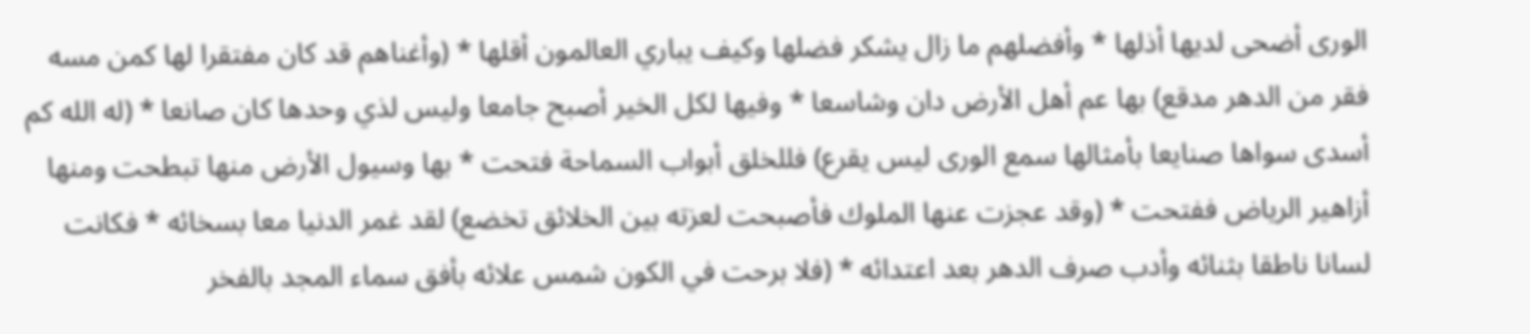الورى أضحى لديها أذلها * وأفضلهم ما زال يشكر فضلها وكيف يباري العالمون أقلها * (وأغناهم قد كان مفتقرا لها كمن مسه فقر من الدهر مدقع) بها عم أهل الأرض دان وشاسعا * وفيها لكل الخير أصبح جامعا وليس لذي وحدها كان صانعا * (له الله كم أسدى سواها صنايعا بأمثالها سمع الورى ليس يقرع) فللخلق أبواب السماحة فتحت * بها وسيول الأرض منها تبطحت ومنها أزاهير الرياض ففتحت * (وقد عجزت عنها الملوك فأصبحت لعزته بين الخلائق تخضع) لقد غمر الدنيا معا بسخائه * فكانت لسانا ناطقا بثنائه وأدب صرف الدهر بعد اعتدائه * (فلا برحت في الكون شمس علائه بأفق سماء المجد بالفخر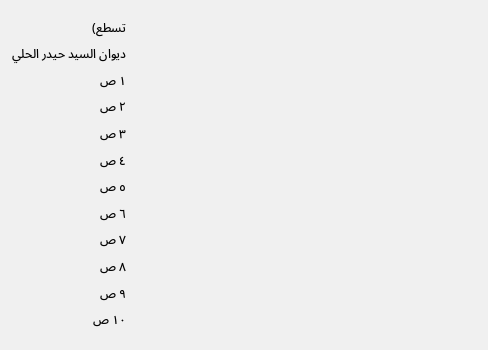تسطع)
ديوان السيد حيدر الحلي
١ ص
٢ ص
٣ ص
٤ ص
٥ ص
٦ ص
٧ ص
٨ ص
٩ ص
١٠ ص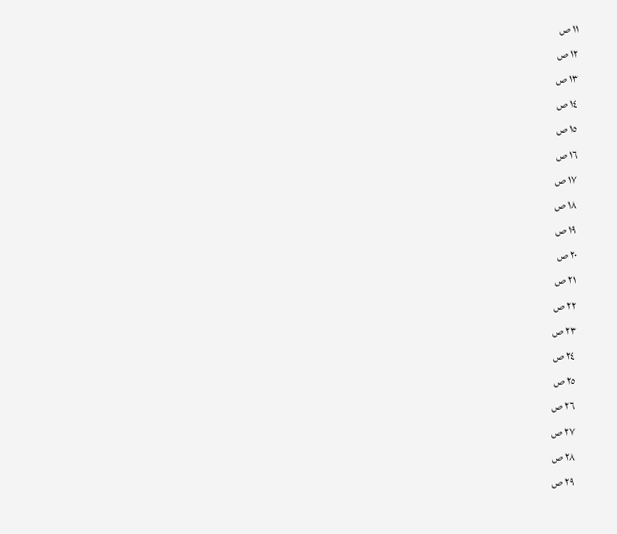١١ ص
١٢ ص
١٣ ص
١٤ ص
١٥ ص
١٦ ص
١٧ ص
١٨ ص
١٩ ص
٢٠ ص
٢١ ص
٢٢ ص
٢٣ ص
٢٤ ص
٢٥ ص
٢٦ ص
٢٧ ص
٢٨ ص
٢٩ ص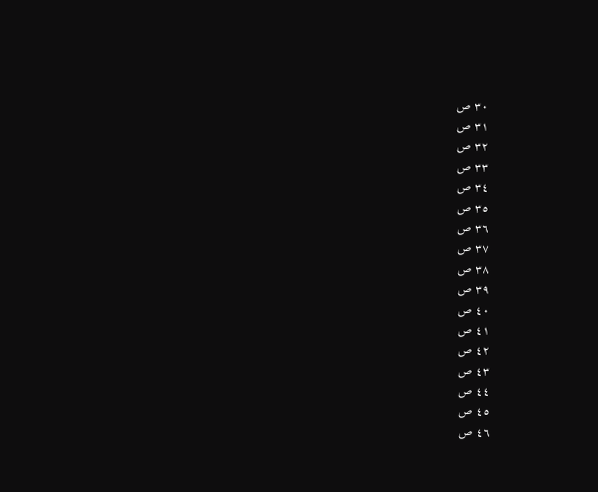٣٠ ص
٣١ ص
٣٢ ص
٣٣ ص
٣٤ ص
٣٥ ص
٣٦ ص
٣٧ ص
٣٨ ص
٣٩ ص
٤٠ ص
٤١ ص
٤٢ ص
٤٣ ص
٤٤ ص
٤٥ ص
٤٦ ص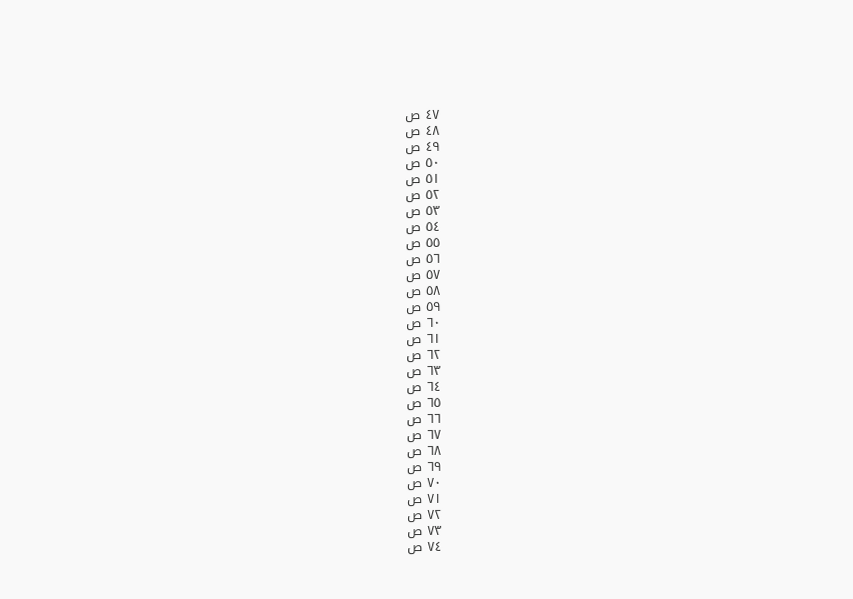٤٧ ص
٤٨ ص
٤٩ ص
٥٠ ص
٥١ ص
٥٢ ص
٥٣ ص
٥٤ ص
٥٥ ص
٥٦ ص
٥٧ ص
٥٨ ص
٥٩ ص
٦٠ ص
٦١ ص
٦٢ ص
٦٣ ص
٦٤ ص
٦٥ ص
٦٦ ص
٦٧ ص
٦٨ ص
٦٩ ص
٧٠ ص
٧١ ص
٧٢ ص
٧٣ ص
٧٤ ص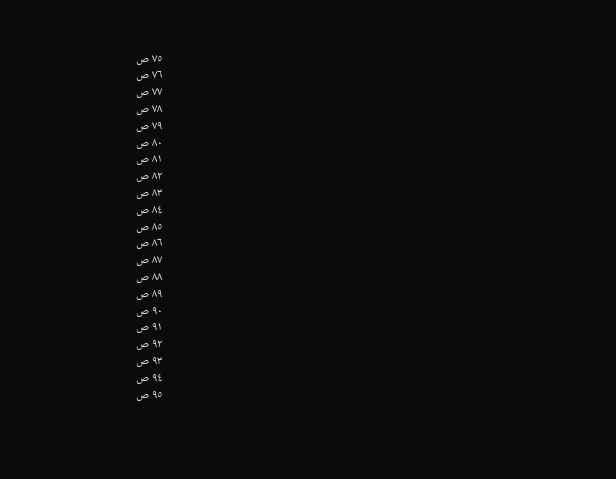٧٥ ص
٧٦ ص
٧٧ ص
٧٨ ص
٧٩ ص
٨٠ ص
٨١ ص
٨٢ ص
٨٣ ص
٨٤ ص
٨٥ ص
٨٦ ص
٨٧ ص
٨٨ ص
٨٩ ص
٩٠ ص
٩١ ص
٩٢ ص
٩٣ ص
٩٤ ص
٩٥ ص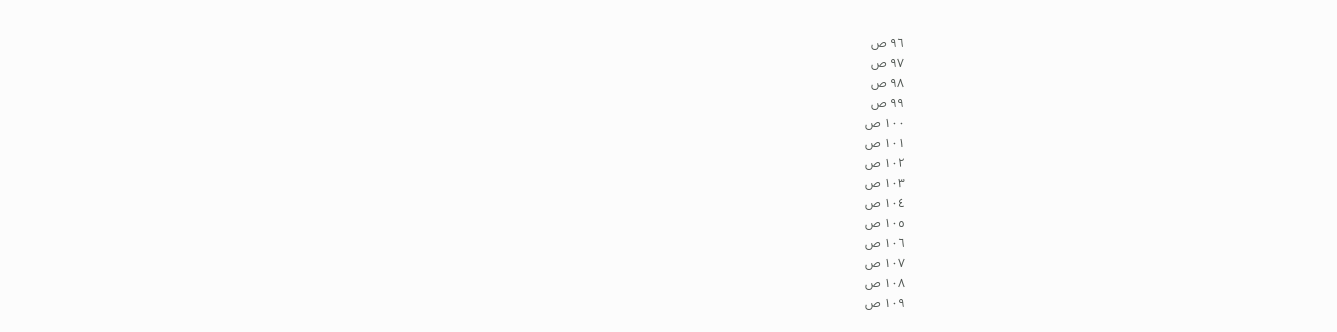٩٦ ص
٩٧ ص
٩٨ ص
٩٩ ص
١٠٠ ص
١٠١ ص
١٠٢ ص
١٠٣ ص
١٠٤ ص
١٠٥ ص
١٠٦ ص
١٠٧ ص
١٠٨ ص
١٠٩ ص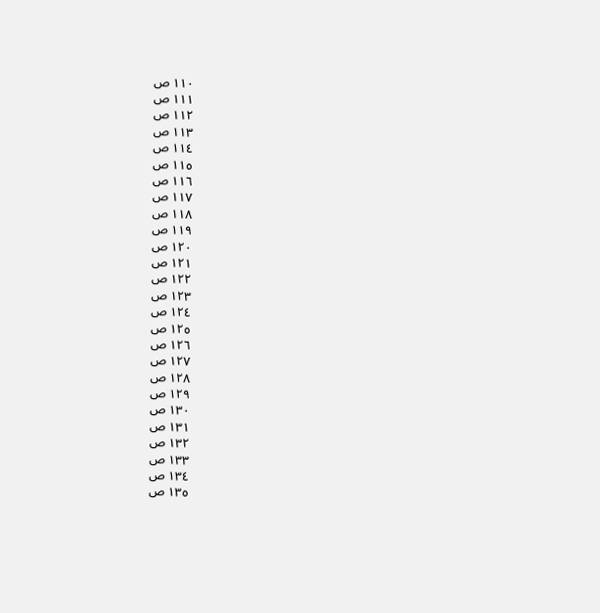١١٠ ص
١١١ ص
١١٢ ص
١١٣ ص
١١٤ ص
١١٥ ص
١١٦ ص
١١٧ ص
١١٨ ص
١١٩ ص
١٢٠ ص
١٢١ ص
١٢٢ ص
١٢٣ ص
١٢٤ ص
١٢٥ ص
١٢٦ ص
١٢٧ ص
١٢٨ ص
١٢٩ ص
١٣٠ ص
١٣١ ص
١٣٢ ص
١٣٣ ص
١٣٤ ص
١٣٥ ص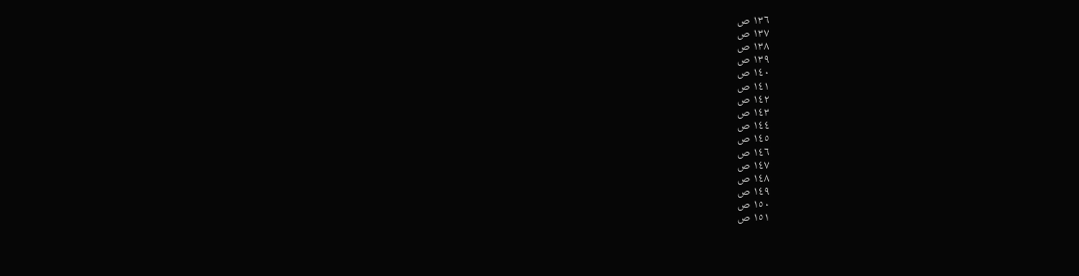١٣٦ ص
١٣٧ ص
١٣٨ ص
١٣٩ ص
١٤٠ ص
١٤١ ص
١٤٢ ص
١٤٣ ص
١٤٤ ص
١٤٥ ص
١٤٦ ص
١٤٧ ص
١٤٨ ص
١٤٩ ص
١٥٠ ص
١٥١ ص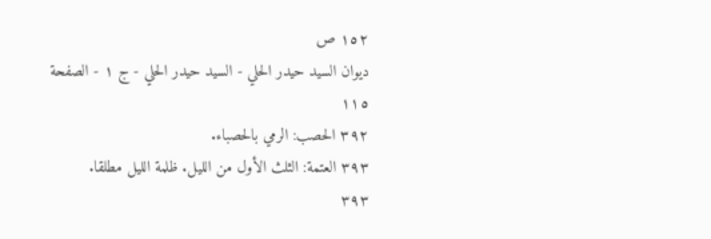١٥٢ ص
ديوان السيد حيدر الحلي - السيد حيدر الحلي - ج ١ - الصفحة ١١٥
٣٩٢ الحصب: الرمي بالحصباء.
٣٩٣ العتمة: الثلث الأول من الليل. ظلمة الليل مطلقا.
٣٩٣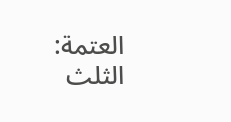العتمة: الثلث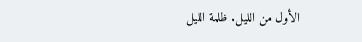الأول من الليل. ظلمة الليل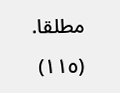مطلقا.
(١١٥)